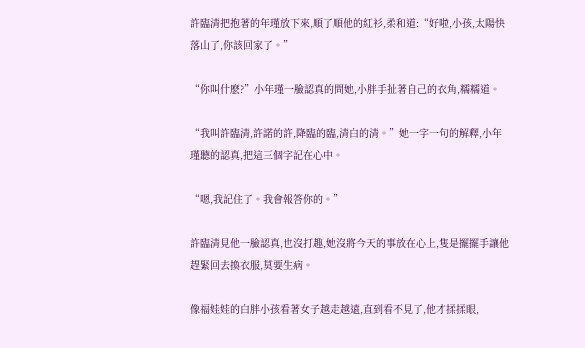許臨清把抱著的年瑾放下來,順了順他的紅衫,柔和道:“好啦,小孩,太陽快落山了,你該回家了。”

“你叫什麽?”小年瑾一臉認真的問她,小胖手扯著自己的衣角,糯糯道。

“我叫許臨清,許諾的許,降臨的臨,清白的清。”她一字一句的解釋,小年瑾聽的認真,把這三個字記在心中。

“嗯,我記住了。我會報答你的。”

許臨清見他一臉認真,也沒打趣,她沒將今天的事放在心上,隻是擺擺手讓他趕緊回去換衣服,莫要生病。

像福娃娃的白胖小孩看著女子越走越遠,直到看不見了,他才揉揉眼,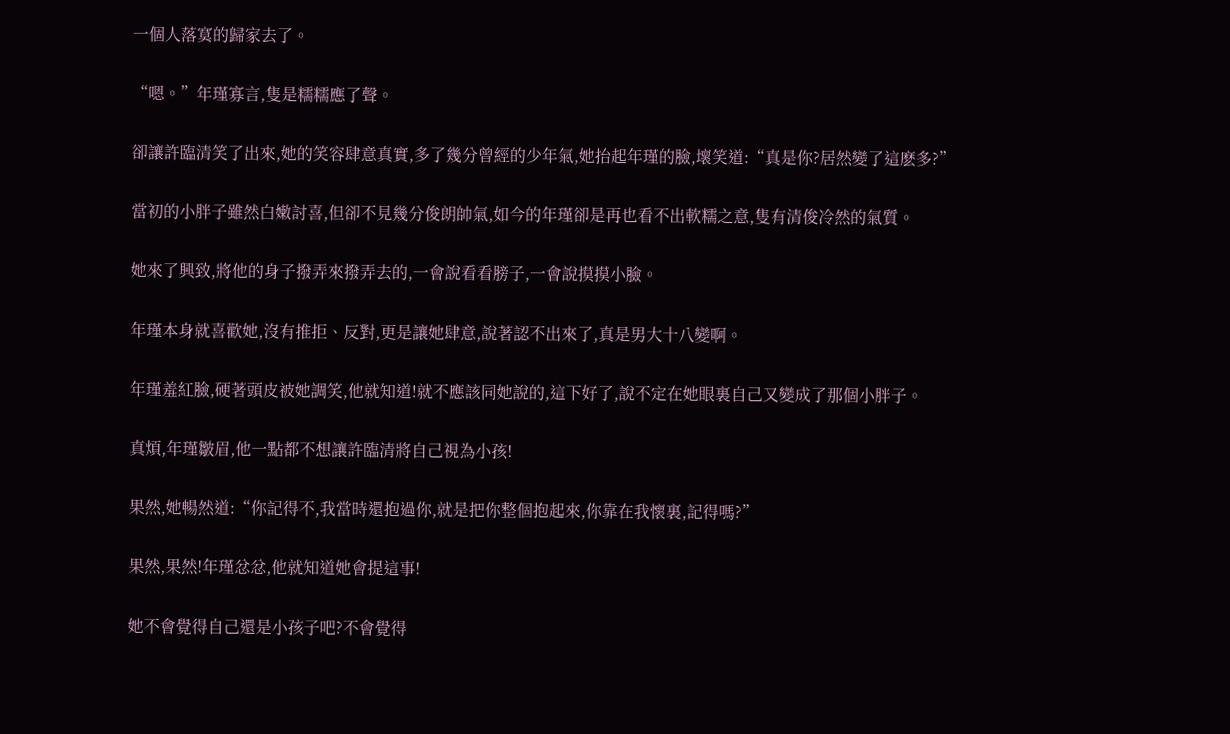一個人落寞的歸家去了。

“嗯。”年瑾寡言,隻是糯糯應了聲。

卻讓許臨清笑了出來,她的笑容肆意真實,多了幾分曾經的少年氣,她抬起年瑾的臉,壞笑道:“真是你?居然變了這麽多?”

當初的小胖子雖然白嫩討喜,但卻不見幾分俊朗帥氣,如今的年瑾卻是再也看不出軟糯之意,隻有清俊冷然的氣質。

她來了興致,將他的身子撥弄來撥弄去的,一會說看看膀子,一會說摸摸小臉。

年瑾本身就喜歡她,沒有推拒、反對,更是讓她肆意,說著認不出來了,真是男大十八變啊。

年瑾羞紅臉,硬著頭皮被她調笑,他就知道!就不應該同她說的,這下好了,說不定在她眼裏自己又變成了那個小胖子。

真煩,年瑾皺眉,他一點都不想讓許臨清將自己視為小孩!

果然,她暢然道:“你記得不,我當時還抱過你,就是把你整個抱起來,你靠在我懷裏,記得嗎?”

果然,果然!年瑾忿忿,他就知道她會提這事!

她不會覺得自己還是小孩子吧?不會覺得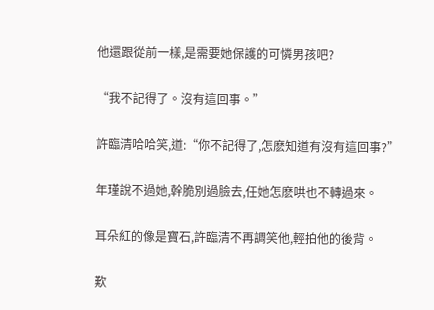他還跟從前一樣,是需要她保護的可憐男孩吧?

“我不記得了。沒有這回事。”

許臨清哈哈笑,道:“你不記得了,怎麽知道有沒有這回事?”

年瑾說不過她,幹脆別過臉去,任她怎麽哄也不轉過來。

耳朵紅的像是寶石,許臨清不再調笑他,輕拍他的後背。

歎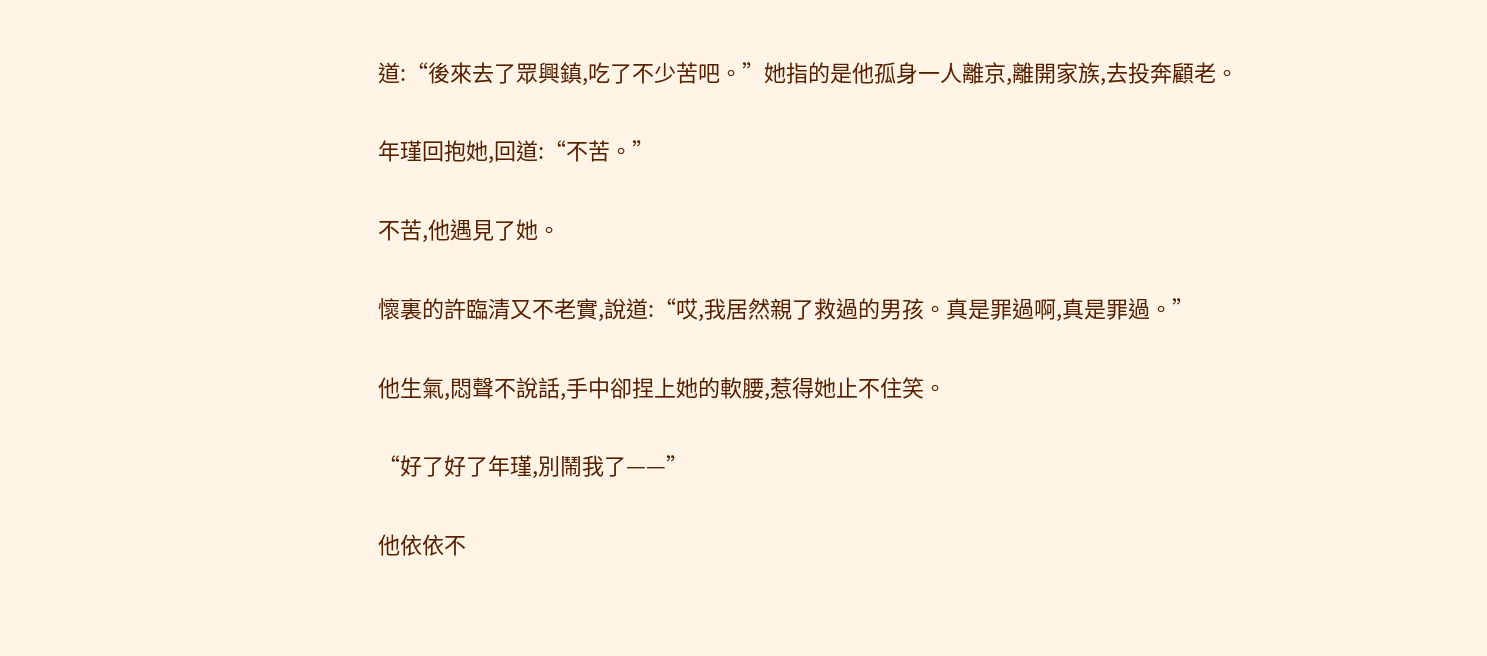道:“後來去了眾興鎮,吃了不少苦吧。”她指的是他孤身一人離京,離開家族,去投奔顧老。

年瑾回抱她,回道:“不苦。”

不苦,他遇見了她。

懷裏的許臨清又不老實,說道:“哎,我居然親了救過的男孩。真是罪過啊,真是罪過。”

他生氣,悶聲不說話,手中卻捏上她的軟腰,惹得她止不住笑。

“好了好了年瑾,別鬧我了——”

他依依不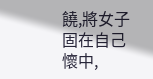饒,將女子固在自己懷中,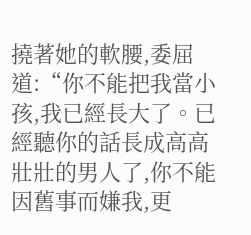撓著她的軟腰,委屈道:“你不能把我當小孩,我已經長大了。已經聽你的話長成高高壯壯的男人了,你不能因舊事而嫌我,更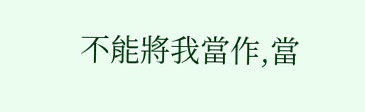不能將我當作,當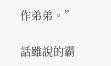作弟弟。”

話雖說的霸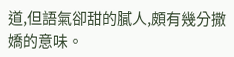道,但語氣卻甜的膩人,頗有幾分撒嬌的意味。